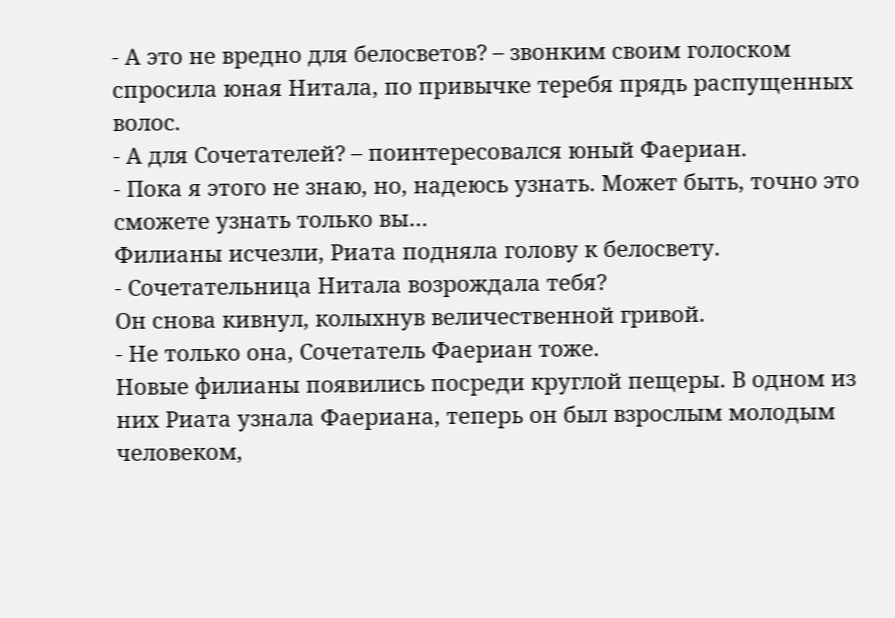- А это не вредно для белосветов? – звонким своим голоском спросила юная Нитала, по привычке теребя прядь распущенных волос.
- А для Сочетателей? – поинтересовался юный Фаериан.
- Пока я этого не знаю, но, надеюсь узнать. Может быть, точно это сможете узнать только вы…
Филианы исчезли, Риата подняла голову к белосвету.
- Сочетательница Нитала возрождала тебя?
Он снова кивнул, колыхнув величественной гривой.
- Не только она, Сочетатель Фаериан тоже.
Новые филианы появились посреди круглой пещеры. В одном из них Риата узнала Фаериана, теперь он был взрослым молодым человеком,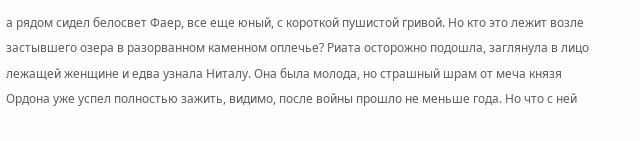а рядом сидел белосвет Фаер, все еще юный, с короткой пушистой гривой. Но кто это лежит возле застывшего озера в разорванном каменном оплечье? Риата осторожно подошла, заглянула в лицо лежащей женщине и едва узнала Ниталу. Она была молода, но страшный шрам от меча князя Ордона уже успел полностью зажить, видимо, после войны прошло не меньше года. Но что с ней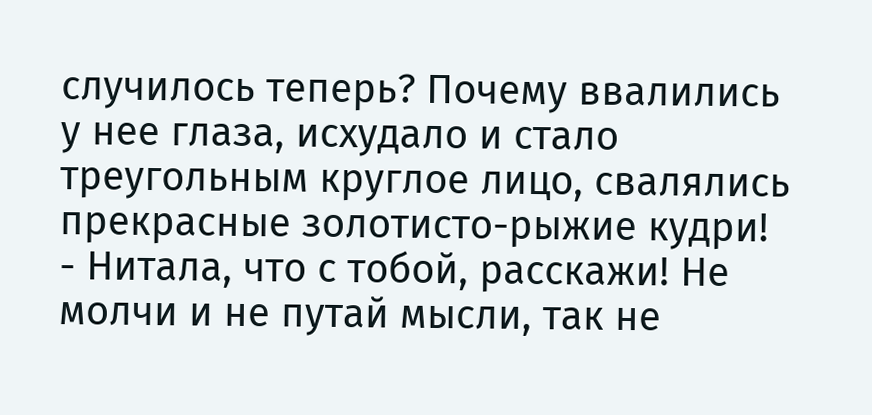случилось теперь? Почему ввалились у нее глаза, исхудало и стало треугольным круглое лицо, свалялись прекрасные золотисто-рыжие кудри!
- Нитала, что с тобой, расскажи! Не молчи и не путай мысли, так не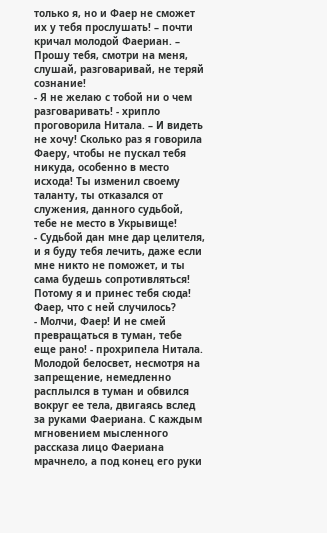только я, но и Фаер не сможет их у тебя прослушать! – почти кричал молодой Фаериан. – Прошу тебя, смотри на меня, слушай, разговаривай, не теряй сознание!
- Я не желаю с тобой ни о чем разговаривать! - хрипло проговорила Нитала. – И видеть не хочу! Сколько раз я говорила Фаеру, чтобы не пускал тебя никуда, особенно в место исхода! Ты изменил своему таланту, ты отказался от служения, данного судьбой, тебе не место в Укрывище!
- Судьбой дан мне дар целителя, и я буду тебя лечить, даже если мне никто не поможет, и ты сама будешь сопротивляться! Потому я и принес тебя сюда! Фаер, что с ней случилось?
- Молчи, Фаер! И не смей превращаться в туман, тебе еще рано! - прохрипела Нитала. Молодой белосвет, несмотря на запрещение, немедленно расплылся в туман и обвился вокруг ее тела, двигаясь вслед за руками Фаериана. С каждым мгновением мысленного рассказа лицо Фаериана мрачнело, а под конец его руки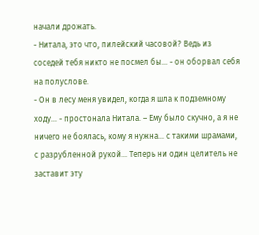начали дрожать.
- Нитала, это что, пилейский часовой? Ведь из соседей тебя никто не посмел бы… - он оборвал себя на полуслове.
- Он в лесу меня увидел, когда я шла к подземному ходу… - простонала Нитала. – Ему было скучно, а я не ничего не боялась, кому я нужна… с такими шрамами, с разрубленной рукой… Теперь ни один целитель не заставит эту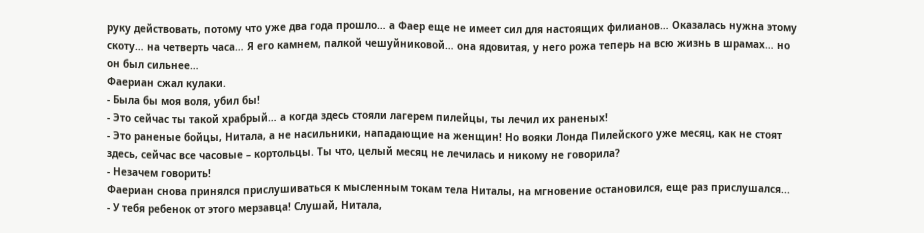руку действовать, потому что уже два года прошло… а Фаер еще не имеет сил для настоящих филианов… Оказалась нужна этому скоту… на четверть часа… Я его камнем, палкой чешуйниковой… она ядовитая, у него рожа теперь на всю жизнь в шрамах… но он был сильнее…
Фаериан сжал кулаки.
- Была бы моя воля, убил бы!
- Это сейчас ты такой храбрый… а когда здесь стояли лагерем пилейцы, ты лечил их раненых!
- Это раненые бойцы, Нитала, а не насильники, нападающие на женщин! Но вояки Лонда Пилейского уже месяц, как не стоят здесь, сейчас все часовые – кортольцы. Ты что, целый месяц не лечилась и никому не говорила?
- Незачем говорить!
Фаериан снова принялся прислушиваться к мысленным токам тела Ниталы, на мгновение остановился, еще раз прислушался...
- У тебя ребенок от этого мерзавца! Слушай, Нитала,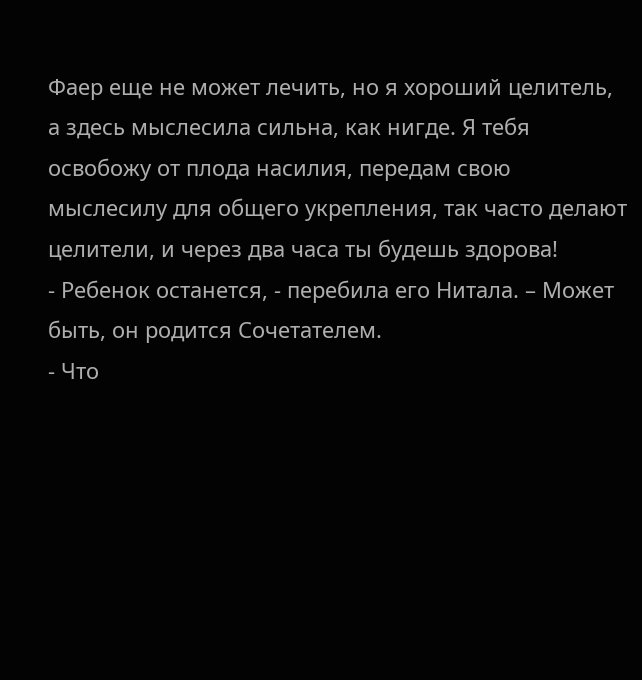Фаер еще не может лечить, но я хороший целитель, а здесь мыслесила сильна, как нигде. Я тебя освобожу от плода насилия, передам свою мыслесилу для общего укрепления, так часто делают целители, и через два часа ты будешь здорова!
- Ребенок останется, - перебила его Нитала. – Может быть, он родится Сочетателем.
- Что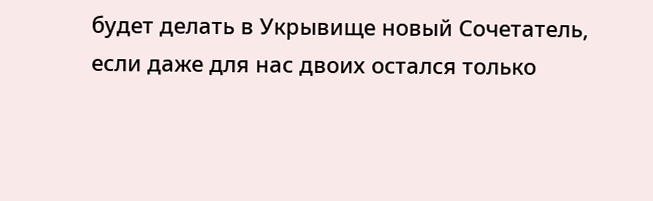будет делать в Укрывище новый Сочетатель, если даже для нас двоих остался только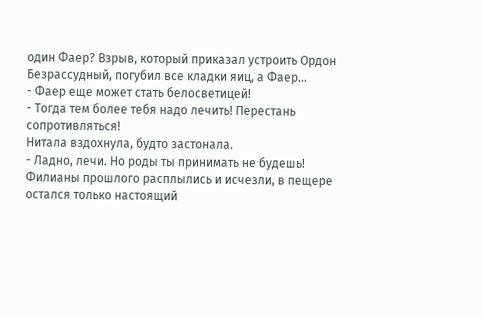один Фаер? Взрыв, который приказал устроить Ордон Безрассудный, погубил все кладки яиц, а Фаер…
- Фаер еще может стать белосветицей!
- Тогда тем более тебя надо лечить! Перестань сопротивляться!
Нитала вздохнула, будто застонала.
- Ладно, лечи. Но роды ты принимать не будешь!
Филианы прошлого расплылись и исчезли, в пещере остался только настоящий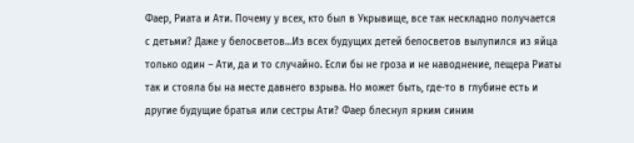Фаер, Риата и Ати. Почему у всех, кто был в Укрывище, все так нескладно получается с детьми? Даже у белосветов…Из всех будущих детей белосветов вылупился из яйца только один – Ати, да и то случайно. Если бы не гроза и не наводнение, пещера Риаты так и стояла бы на месте давнего взрыва. Но может быть, где-то в глубине есть и другие будущие братья или сестры Ати? Фаер блеснул ярким синим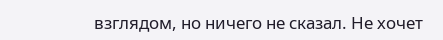взглядом, но ничего не сказал. Не хочет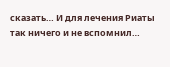сказать… И для лечения Риаты так ничего и не вспомнил…